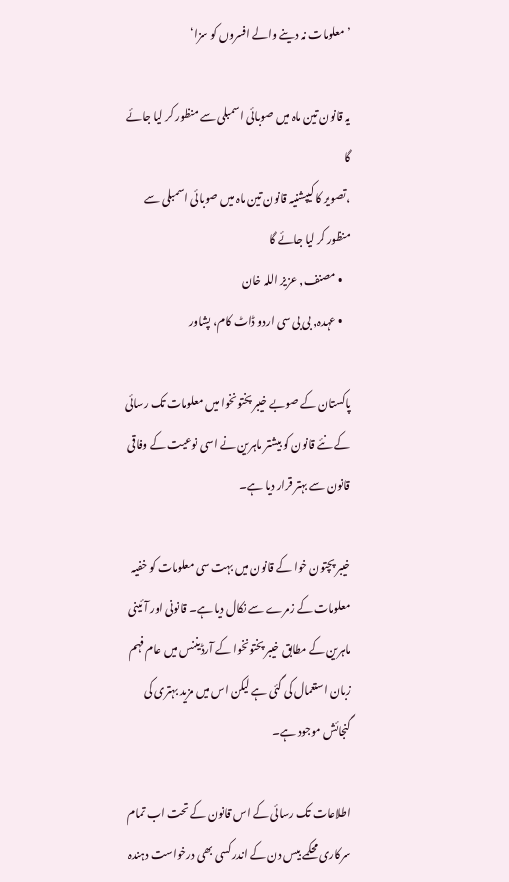’معلومات نہ دینے والے افسروں کو سزا‘

یہ قانون تین ماہ میں صوبائی اسمبلی سے منظور کر لیا جائے گا
،تصویر کا کیپشنیہ قانون تین ماہ میں صوبائی اسمبلی سے منظور کر لیا جائے گا
    • مصنف, عزیز اللہ خان
    • عہدہ, بی بی سی اردو ڈاٹ کام، پشاور

پاکستان کے صوبے خیبر پختونخوا میں معلومات تک رسائی کے نئے قانون کو بیشتر ماہرین نے اسی نوعیت کے وفاقی قانون سے بہتر قرار دیا ہے۔

خیبر پچتون خوا کے قانون میں بہت سی معلومات کو خفیہ معلومات کے زمرے سے نکال دیا ہے۔ قانونی اور آئینی ماہرین کے مطابق خیبر پختونخوا کے آرڈیننس میں عام فہم زبان استعمال کی گئی ہے لیکن اس میں مزید بہتری کی گنجائش موجود ہے۔

اطلاعات تک رسائی کے اس قانون کے تحت اب تمام سرکاری محکمے بیس دن کے اندر کسی بھی درخواست دہندہ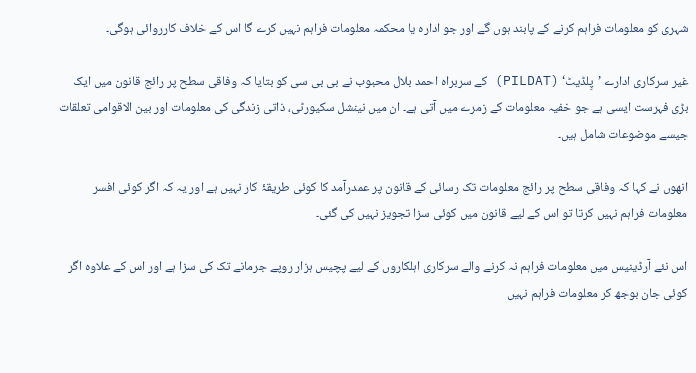شہری کو معلومات فراہم کرنے کے پابند ہوں گے اور جو ادارہ یا محکمہ معلومات فراہم نہیں کرے گا اس کے خلاف کارروائی ہوگی۔

غیر سرکاری ادارے ’پِلڈیٹ‘ (PILDAT) کے سربراہ احمد بلال محبوب نے بی بی سی کو بتایا کہ وفاقی سطح پر رائج قانون میں ایک بڑی فہرست ایسی ہے جو خفیہ معلومات کے زمرے میں آتی ہے۔ ان میں نینشل سکیورٹی، ذاتی زندگی کی معلومات اور بین الاقوامی تعلقات جیسے موضوعات شامل ہیں۔

انھوں نے کہا کہ وفاقی سطح پر رائج معلومات تک رسائی کے قانون پر عمدرآمد کا کوئی طریقۂ کار نہیں ہے اور یہ کہ اگر کوئی افسر معلومات فراہم نہیں کرتا تو اس کے لیے قانون میں کوئی سزا تجویز نہیں کی گئی۔

اس نئے آرڈینیس میں معلومات فراہم نہ کرنے والے سرکاری اہلکاروں کے لیے پچیس ہزار روپے جرمانے تک کی سزا ہے اور اس کے علاوہ اگر کوئی جان بوجھ کر معلومات فراہم نہیں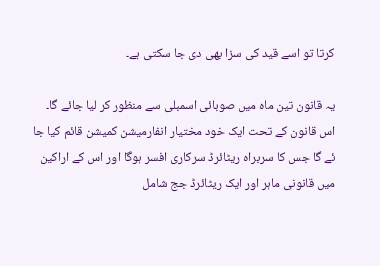کرتا تو اسے قید کی سزا بھی دی جا سکتی ہے۔

یہ قانون تین ماہ میں صوبائی اسمبلی سے منظور کر لیا جائے گا۔ اس قانون کے تحت ایک خود مختیار انفارمیشن کمیشن قائم کیا جا ئے گا جس کا سربراہ ریٹائرڈ سرکاری افسر ہوگا اور اس کے اراکین میں قانونی ماہر اور ایک ریٹائرڈ جج شامل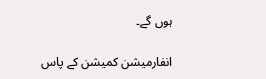ہوں گے۔

انفارمیشن کمیشن کے پاس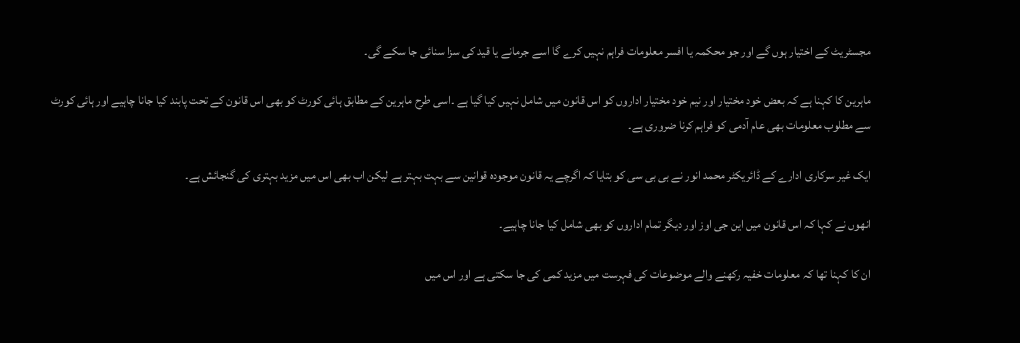مجسٹریٹ کے اختیار ہوں گے اور جو محکمہ یا افسر معلومات فراہم نہیں کرے گا اسے جرمانے یا قید کی سزا سنائی جا سکے گی۔

ماہرین کا کہنا ہے کہ بعض خود مختیار اور نیم خود مختیار اداروں کو اس قانون میں شامل نہیں کیا گیا ہے ۔اسی طرح ماہرین کے مطابق ہائی کورٹ کو بھی اس قانون کے تحت پابند کیا جانا چاہیے اور ہائی کورٹ سے مطلوب معلومات بھی عام آدمی کو فراہم کرنا ضروری ہے۔

ایک غیر سرکاری ادارے کے ڈائریکٹر محمد انور نے بی بی سی کو بتایا کہ اگرچے یہ قانون موجودہ قوانین سے بہت بہتر ہے لیکن اب بھی اس میں مزید بہتری کی گنجائش ہے۔

انھوں نے کہا کہ اس قانون میں این جی اوز اور دیگر تمام اداروں کو بھی شامل کیا جانا چاہیے۔

ان کا کہنا تھا کہ معلومات خفیہ رکھنے والے موضوعات کی فہرست میں مزید کمی کی جا سکتی ہے اور اس میں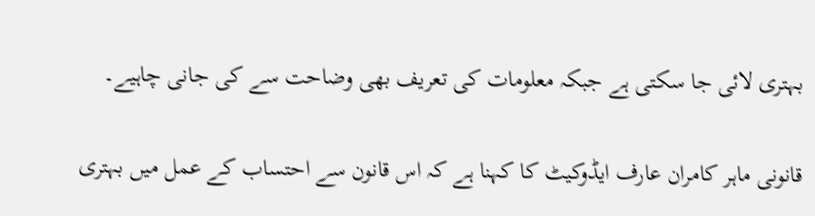بہتری لائی جا سکتی ہے جبکہ معلومات کی تعریف بھی وضاحت سے کی جانی چاہیے۔

قانونی ماہر کامران عارف ایڈوکیٹ کا کہنا ہے کہ اس قانون سے احتساب کے عمل میں بہتری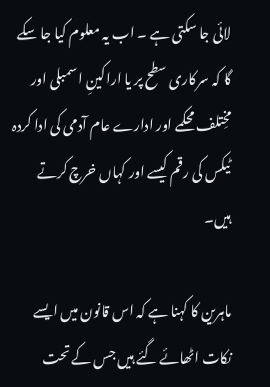لائی جا سکتی ہے ۔ اب یہ معلوم کیا جا سکے گا کہ سرکاری سطح پر یا اراکینِ اسمبلی اور مخِتلف محکمے اور ادارے عام آدمی کی ادا کردہ ٹیکس کی رقم کیسے اور کہاں خرچ کرتے ہیں۔

ماہرین کا کہنا ہے کہ اس قانون میں ایسے نکات اٹھائے گئے ہیں جس کے تحت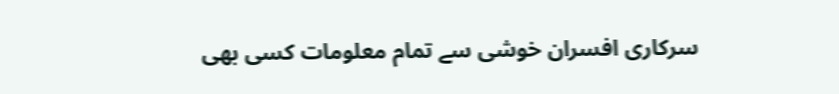سرکاری افسران خوشی سے تمام معلومات کسی بھی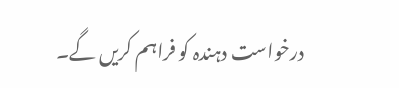درخواست دہندہ کو فراہم کریں گے۔